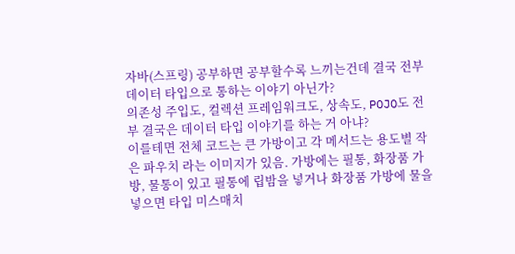자바(스프링) 공부하면 공부할수록 느끼는건데 결국 전부 데이터 타입으로 통하는 이야기 아닌가?
의존성 주입도, 컬렉션 프레임워크도, 상속도, POJO도 전부 결국은 데이터 타입 이야기를 하는 거 아냐?
이를테면 전체 코드는 큰 가방이고 각 메서드는 용도별 작은 파우치 라는 이미지가 있음. 가방에는 필통, 화장품 가방, 물통이 있고 필통에 립밤을 넣거나 화장품 가방에 물을 넣으면 타입 미스매치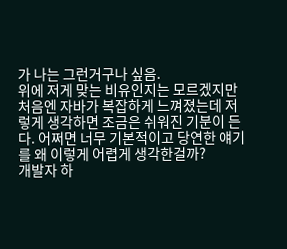가 나는 그런거구나 싶음.
위에 저게 맞는 비유인지는 모르겠지만 처음엔 자바가 복잡하게 느껴졌는데 저렇게 생각하면 조금은 쉬워진 기분이 든다. 어쩌면 너무 기본적이고 당연한 얘기를 왜 이렇게 어렵게 생각한걸까?
개발자 하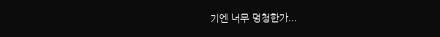기엔 너무 멍청한가...